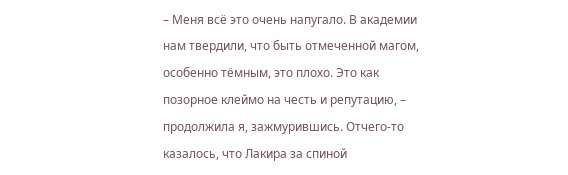– Меня всё это очень напугало. В академии нам твердили, что быть отмеченной магом, особенно тёмным, это плохо. Это как позорное клеймо на честь и репутацию, – продолжила я, зажмурившись. Отчего-то казалось, что Лакира за спиной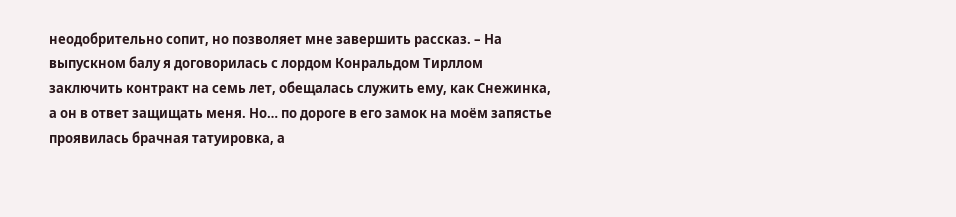неодобрительно сопит, но позволяет мне завершить рассказ. – На выпускном балу я договорилась с лордом Конральдом Тирллом заключить контракт на семь лет, обещалась служить ему, как Снежинка, а он в ответ защищать меня. Но… по дороге в его замок на моём запястье проявилась брачная татуировка, а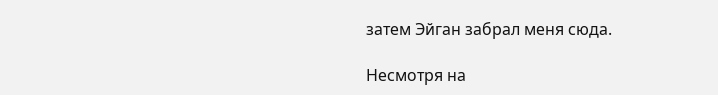затем Эйган забрал меня сюда.

Несмотря на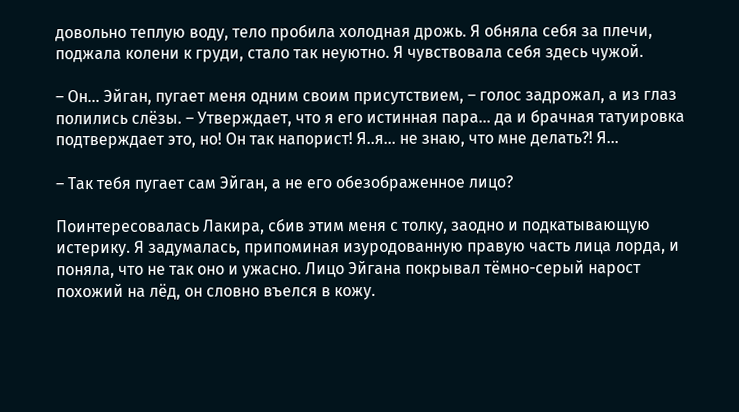довольно теплую воду, тело пробила холодная дрожь. Я обняла себя за плечи, поджала колени к груди, стало так неуютно. Я чувствовала себя здесь чужой.

– Он… Эйган, пугает меня одним своим присутствием, – голос задрожал, а из глаз полились слёзы. – Утверждает, что я его истинная пара… да и брачная татуировка подтверждает это, но! Он так напорист! Я..я… не знаю, что мне делать?! Я…

– Так тебя пугает сам Эйган, а не его обезображенное лицо?

Поинтересовалась Лакира, сбив этим меня с толку, заодно и подкатывающую истерику. Я задумалась, припоминая изуродованную правую часть лица лорда, и поняла, что не так оно и ужасно. Лицо Эйгана покрывал тёмно-серый нарост похожий на лёд, он словно въелся в кожу.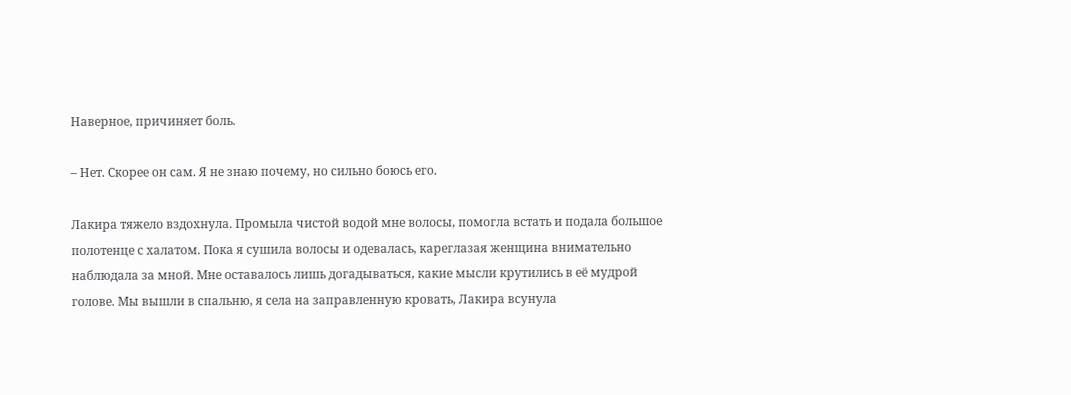Наверное, причиняет боль.

– Нет. Скорее он сам. Я не знаю почему, но сильно боюсь его.

Лакира тяжело вздохнула. Промыла чистой водой мне волосы, помогла встать и подала большое полотенце с халатом. Пока я сушила волосы и одевалась, кареглазая женщина внимательно наблюдала за мной. Мне оставалось лишь догадываться, какие мысли крутились в её мудрой голове. Мы вышли в спальню, я села на заправленную кровать, Лакира всунула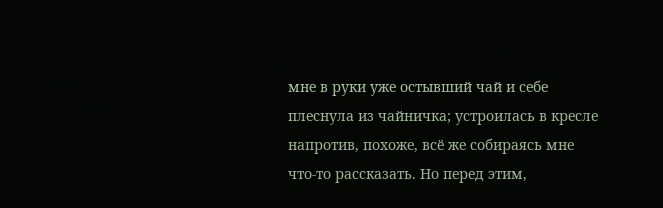мне в руки уже остывший чай и себе плеснула из чайничка; устроилась в кресле напротив, похоже, всё же собираясь мне что-то рассказать. Но перед этим,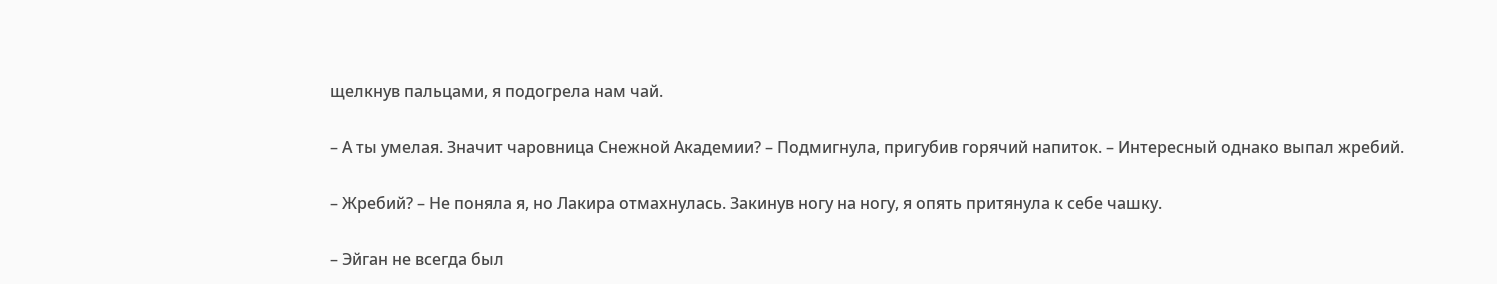щелкнув пальцами, я подогрела нам чай.

– А ты умелая. Значит чаровница Снежной Академии? – Подмигнула, пригубив горячий напиток. – Интересный однако выпал жребий.

– Жребий? – Не поняла я, но Лакира отмахнулась. Закинув ногу на ногу, я опять притянула к себе чашку.

– Эйган не всегда был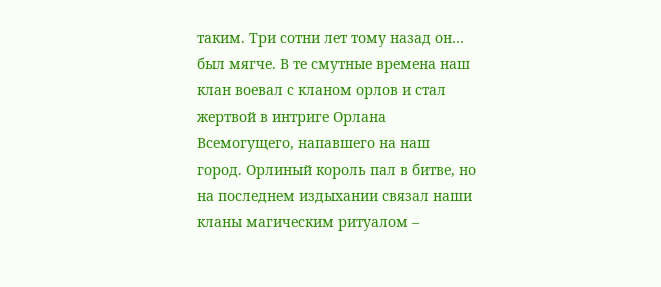таким. Три сотни лет тому назад он… был мягче. В те смутные времена наш клан воевал с кланом орлов и стал жертвой в интриге Орлана Всемогущего, напавшего на наш город. Орлиный король пал в битве, но на последнем издыхании связал наши кланы магическим ритуалом –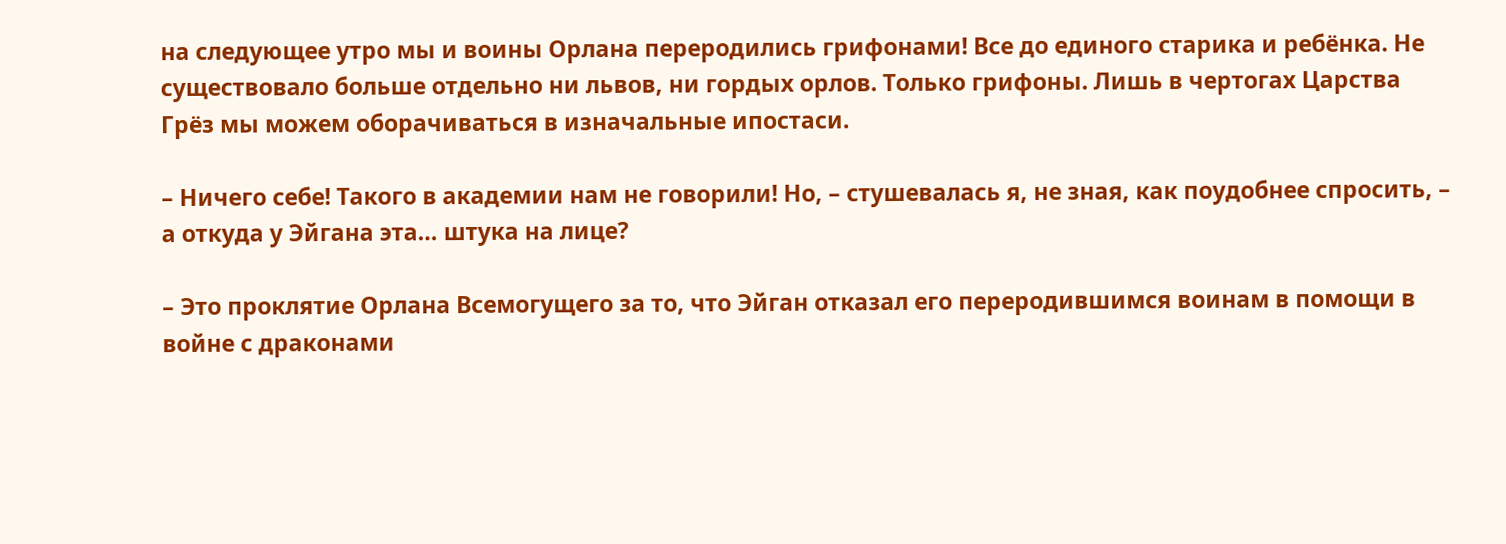на следующее утро мы и воины Орлана переродились грифонами! Все до единого старика и ребёнка. Не существовало больше отдельно ни львов, ни гордых орлов. Только грифоны. Лишь в чертогах Царства Грёз мы можем оборачиваться в изначальные ипостаси.

– Ничего себе! Такого в академии нам не говорили! Но, – стушевалась я, не зная, как поудобнее спросить, – а откуда у Эйгана эта… штука на лице?

– Это проклятие Орлана Всемогущего за то, что Эйган отказал его переродившимся воинам в помощи в войне с драконами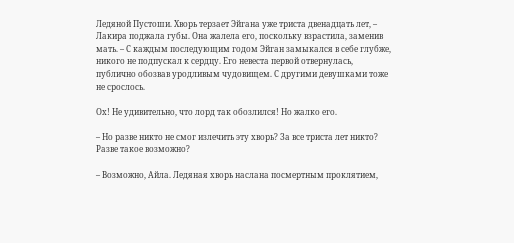Ледяной Пустоши. Хворь терзает Эйгана уже триста двенадцать лет, – Лакира поджала губы. Она жалела его, поскольку взрастила, заменив мать. – С каждым последующим годом Эйган замыкался в себе глубже, никого не подпускал к сердцу. Его невеста первой отвернулась, публично обозвав уродливым чудовищем. С другими девушками тоже не срослось.

Ох! Не удивительно, что лорд так обозлился! Но жалко его.

– Но разве никто не смог излечить эту хворь? За все триста лет никто? Разве такое возможно?

– Возможно, Айла. Ледяная хворь наслана посмертным проклятием,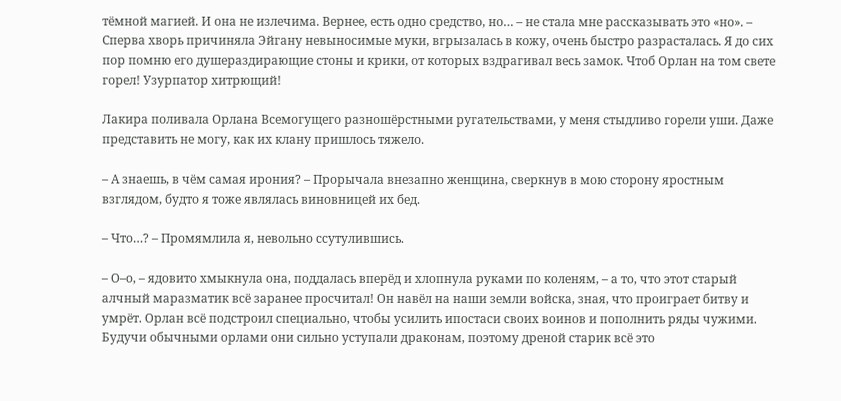тёмной магией. И она не излечима. Вернее, есть одно средство, но… – не стала мне рассказывать это «но». – Сперва хворь причиняла Эйгану невыносимые муки, вгрызалась в кожу, очень быстро разрасталась. Я до сих пор помню его душераздирающие стоны и крики, от которых вздрагивал весь замок. Чтоб Орлан на том свете горел! Узурпатор хитрющий!

Лакира поливала Орлана Всемогущего разношёрстными ругательствами, у меня стыдливо горели уши. Даже представить не могу, как их клану пришлось тяжело.

– А знаешь, в чём самая ирония? – Прорычала внезапно женщина, сверкнув в мою сторону яростным взглядом, будто я тоже являлась виновницей их бед.

– Что…? – Промямлила я, невольно ссутулившись.

– О–о, – ядовито хмыкнула она, поддалась вперёд и хлопнула руками по коленям, – а то, что этот старый алчный маразматик всё заранее просчитал! Он навёл на наши земли войска, зная, что проиграет битву и умрёт. Орлан всё подстроил специально, чтобы усилить ипостаси своих воинов и пополнить ряды чужими. Будучи обычными орлами они сильно уступали драконам, поэтому дреной старик всё это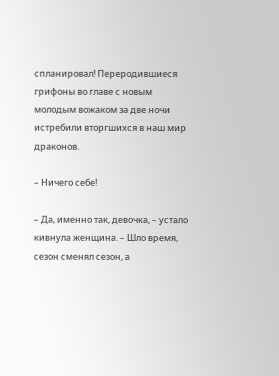спланировал! Переродившиеся грифоны во главе с новым молодым вожаком за две ночи истребили вторгшихся в наш мир драконов.

– Ничего себе!

– Да, именно так, девочка, – устало кивнула женщина. – Шло время, сезон сменял сезон, а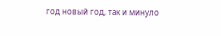год новый год, так и минуло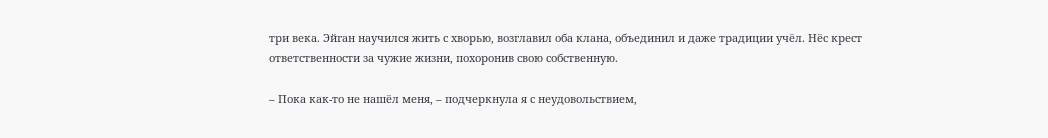три века. Эйган научился жить с хворью, возглавил оба клана, объединил и даже традиции учёл. Нёс крест ответственности за чужие жизни, похоронив свою собственную.

– Пока как-то не нашёл меня, – подчеркнула я с неудовольствием,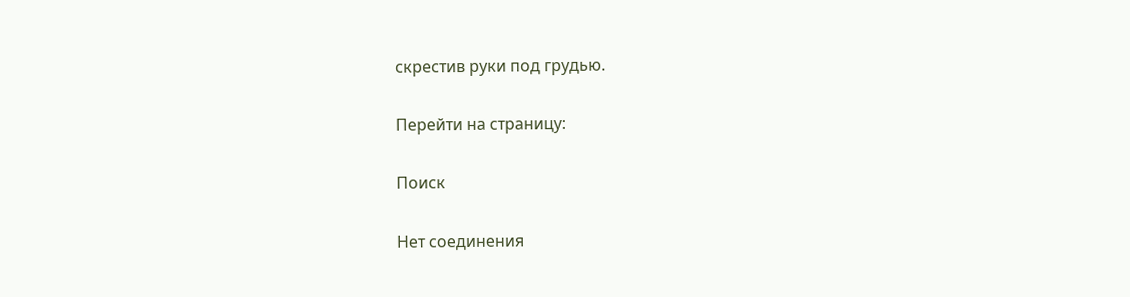скрестив руки под грудью.

Перейти на страницу:

Поиск

Нет соединения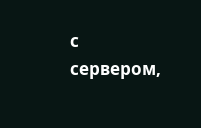с сервером,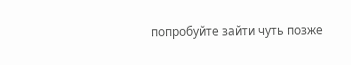попробуйте зайти чуть позже